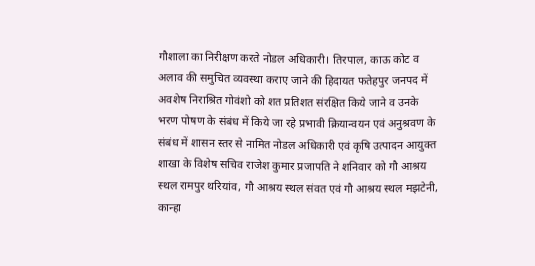गौशाला का निरीक्षण करते नोडल अधिकारी। तिरपाल, काऊ कोट व अलाव की समुचित व्यवस्था कराए जाने की हिदायत फतेहपुर जनपद में अवशेष निराश्रित गोवंशो को शत प्रतिशत संरक्षित किये जाने व उनके भरण पोषण के संबंध में किये जा रहे प्रभावी क्रियान्वयन एवं अनुश्रवण के संबंध में शासन स्तर से नामित नोडल अधिकारी एवं कृषि उत्पादन आयुक्त शाखा के विशेष सचिव राजेश कुमार प्रजापति ने शनिवार को गौ आश्रय स्थल रामपुर थरियांव, गौ आश्रय स्थल संवत एवं गौ आश्रय स्थल मझटेनी, कान्हा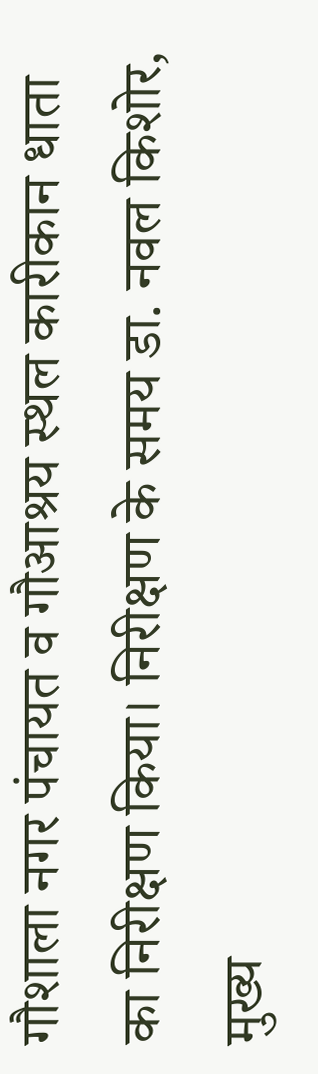गौशाला नगर पंचायत व गौआश्रय स्थल कारीकान धाता का निरीक्षण किया। निरीक्षण के समय डा. नवल किशोर, मुख्य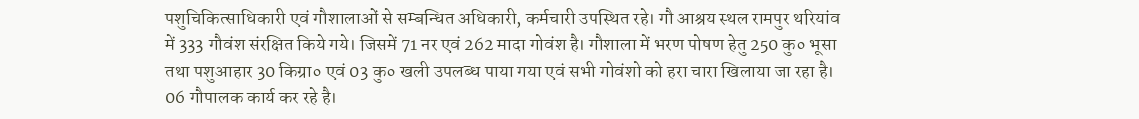पशुचिकित्साधिकारी एवं गौशालाओं से सम्बन्धित अधिकारी, कर्मचारी उपस्थित रहे। गौ आश्रय स्थल रामपुर थरियांव में 333 गौवंश संरक्षित किये गये। जिसमें 71 नर एवं 262 मादा गोवंश है। गौशाला में भरण पोषण हेतु 250 कु० भूसा तथा पशुआहार 30 किग्रा० एवं 03 कु० खली उपलब्ध पाया गया एवं सभी गोवंशो को हरा चारा खिलाया जा रहा है। 06 गौपालक कार्य कर रहे है।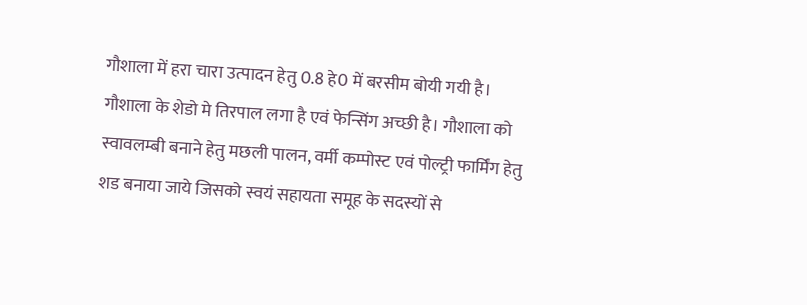गौशाला में हरा चारा उत्पादन हेतु 0.8 हे0 में बरसीम बोयी गयी है। गौशाला के शेडो मे तिरपाल लगा है एवं फेन्सिंग अच्छी है। गौशाला को स्वावलम्बी बनाने हेतु मछली पालन, वर्मी कम्पोस्ट एवं पोल्ट्री फार्मिंग हेतु शड बनाया जाये जिसको स्वयं सहायता समूह के सदस्यों से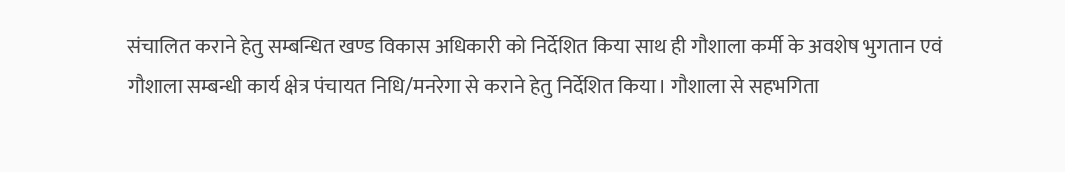संचालित कराने हेतु सम्बन्धित खण्ड विकास अधिकारी को निर्देशित किया साथ ही गौशाला कर्मी के अवशेष भुगतान एवं गौशाला सम्बन्धी कार्य क्षेत्र पंचायत निधि/मनरेगा से कराने हेतु निर्देशित किया। गौशाला से सहभगिता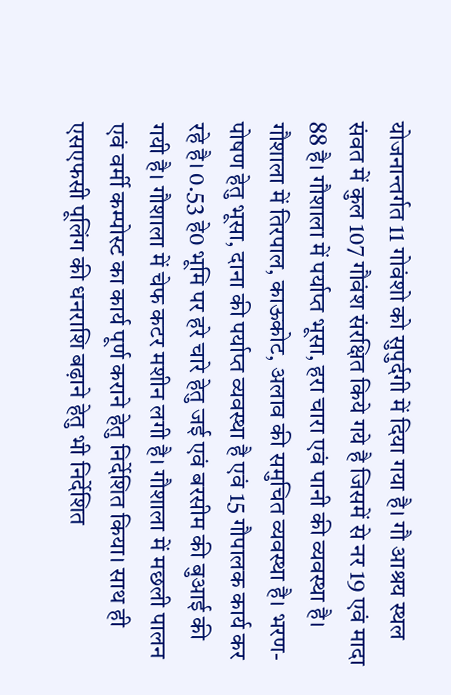योजनान्तर्गत 11 गोवंशो को सुपुर्दगी में दिया गया है। गौ आश्रय स्थल संवत में कुल 107 गौवंश संरक्षित किये गये है जिसमें से नर 19 एवं मादा 88 है। गौशाला में पर्याप्त भूसा, हरा चारा एवं पानी की व्यवस्था है। गौशाला में तिरपाल, काऊकोट, अलाव की समुचित व्यवस्था है। भरण-पोषण हेतु भूसा, दाना की पर्याप्त व्यवस्था है एवं 15 गौपालक कार्य कर रहे है। 0.53 हे0 भूमि पर हरे चारे हेतु जई एवं बरसीम की बुआई की गयी है। गौशाला में चेफ कटर मशीन लगी है। गौशाला में मछली पालन एवं वर्मी कम्पोस्ट का कार्य पूर्ण कराने हेतु निर्देशित किया। साथ ही एसएफसी पूलिंग की धनराशि बढ़ाने हेतु भी निर्देशित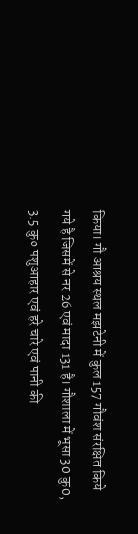किया। गौ आश्रय स्थल मझटेनी में कुल 157 गौवंश संरक्षित किये गये है जिसमें से नर 26 एवं मादा 131 है। गौशाला में भूसा 30 कु0, 3.5 कु० पशुआहार एवं हरे चारे एवं पानी की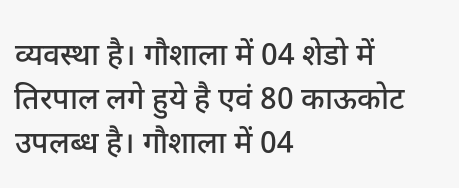व्यवस्था है। गौशाला में 04 शेडो में तिरपाल लगे हुये है एवं 80 काऊकोट उपलब्ध है। गौशाला में 04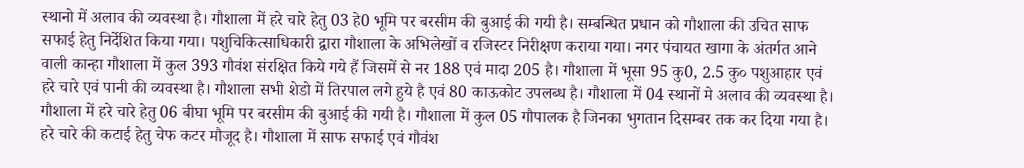स्थानो में अलाव की व्यवस्था है। गौशाला में हरे चारे हेतु 03 हे0 भूमि पर बरसीम की बुआई की गयी है। सम्बन्धित प्रधान को गौशाला की उचित साफ सफाई हेतु निर्देशित किया गया। पशुचिकित्साधिकारी द्वारा गौशाला के अभिलेखों व रजिस्टर निरीक्षण कराया गया। नगर पंचायत खागा के अंतर्गत आने वाली कान्हा गौशाला में कुल 393 गौवंश संरक्षित किये गये हैं जिसमें से नर 188 एवं मादा 205 है। गौशाला में भूसा 95 कु0, 2.5 कु० पशुआहार एवं हरे चारे एवं पानी की व्यवस्था है। गौशाला सभी शेडो में तिरपाल लगे हुये है एवं 80 काऊकोट उपलब्ध है। गौशाला में 04 स्थानों मे अलाव की व्यवस्था है। गौशाला में हरे चारे हेतु 06 बीघा भूमि पर बरसीम की बुआई की गयी है। गौशाला में कुल 05 गौपालक है जिनका भुगतान दिसम्बर तक कर दिया गया है। हरे चारे की कटाई हेतु चेफ कटर मौजूद है। गौशाला में साफ सफाई एवं गौवंश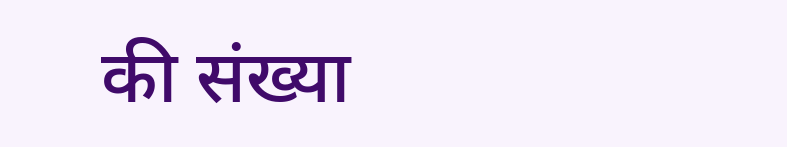की संख्या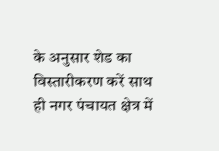के अनुसार शेड का विस्तारीकरण करें साथ ही नगर पंचायत क्षेत्र में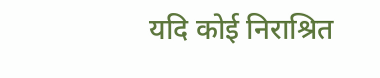यदि कोई निराश्रित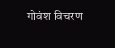गोवंश विचरण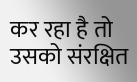कर रहा है तो उसको संरक्षित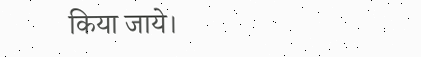किया जाये।